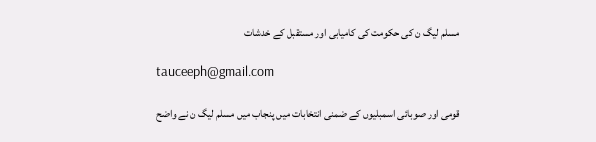مسلم لیگ ن کی حکومت کی کامیابی اور مستقبل کے خدشات

tauceeph@gmail.com

قومی اور صوبائی اسمبلیوں کے ضمنی انتخابات میں پنجاب میں مسلم لیگ ن نے واضح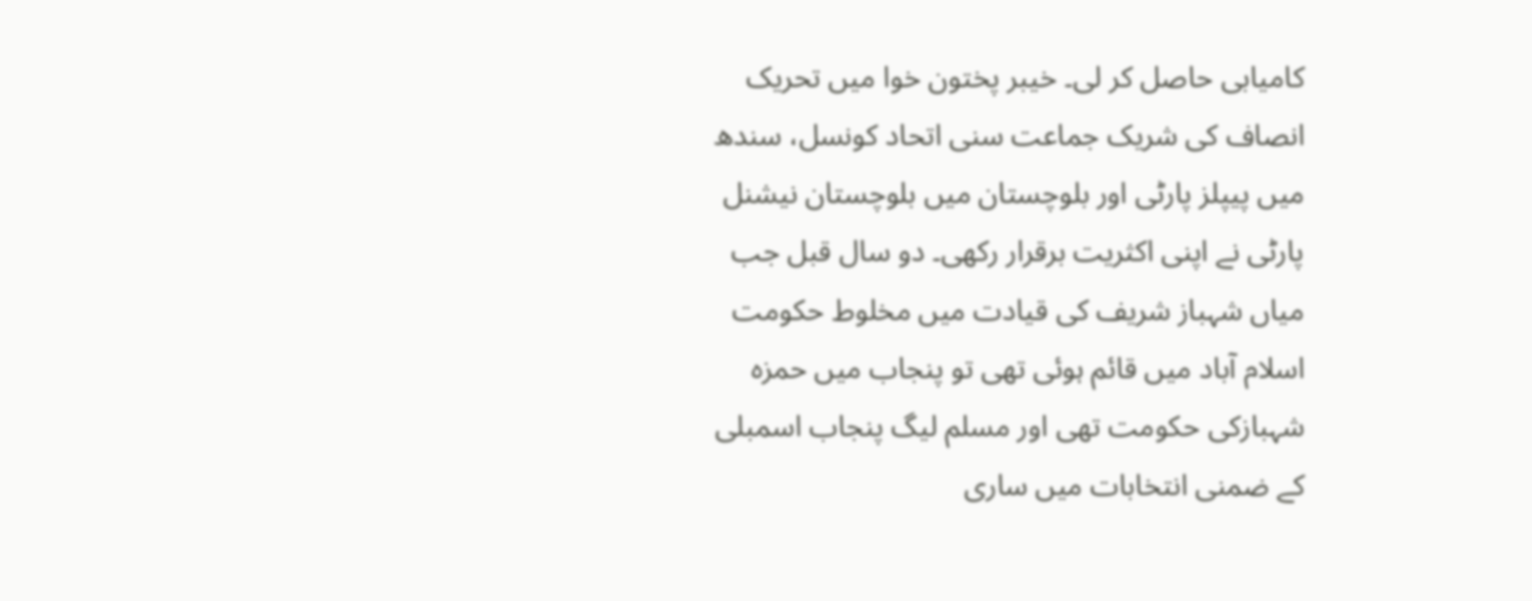کامیابی حاصل کر لی۔ خیبر پختون خوا میں تحریک انصاف کی شریک جماعت سنی اتحاد کونسل، سندھ میں پیپلز پارٹی اور بلوچستان میں بلوچستان نیشنل پارٹی نے اپنی اکثریت برقرار رکھی۔ دو سال قبل جب میاں شہباز شریف کی قیادت میں مخلوط حکومت اسلام آباد میں قائم ہوئی تھی تو پنجاب میں حمزہ شہبازکی حکومت تھی اور مسلم لیگ پنجاب اسمبلی کے ضمنی انتخابات میں ساری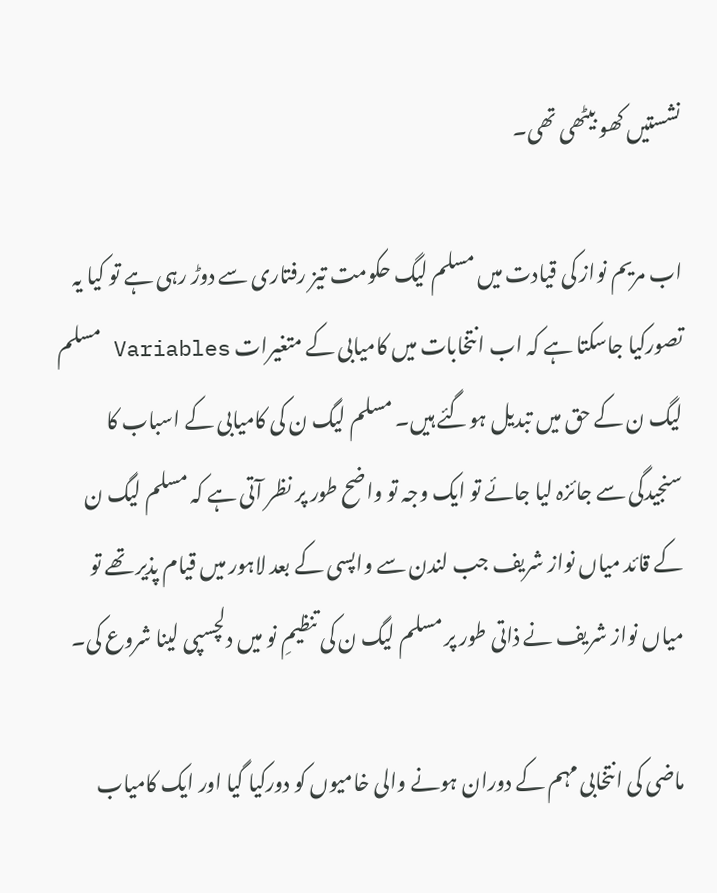نشستیں کھو بیٹھی تھی۔

اب مریم نواز کی قیادت میں مسلم لیگ حکومت تیز رفتاری سے دوڑ رہی ہے تو کیا یہ تصورکیا جاسکتا ہے کہ اب انتخابات میں کامیابی کے متغیرات Variables مسلم لیگ ن کے حق میں تبدیل ہوگئے ہیں۔ مسلم لیگ ن کی کامیابی کے اسباب کا سنجیدگی سے جائزہ لیا جائے تو ایک وجہ تو واضح طور پر نظر آتی ہے کہ مسلم لیگ ن کے قائد میاں نواز شریف جب لندن سے واپسی کے بعد لاہور میں قیام پذیر تھے تو میاں نواز شریف نے ذاتی طور پر مسلم لیگ ن کی تنظیمِ نو میں دلچسپی لینا شروع کی۔

ماضی کی انتخابی مہم کے دوران ہونے والی خامیوں کو دورکیا گیا اور ایک کامیاب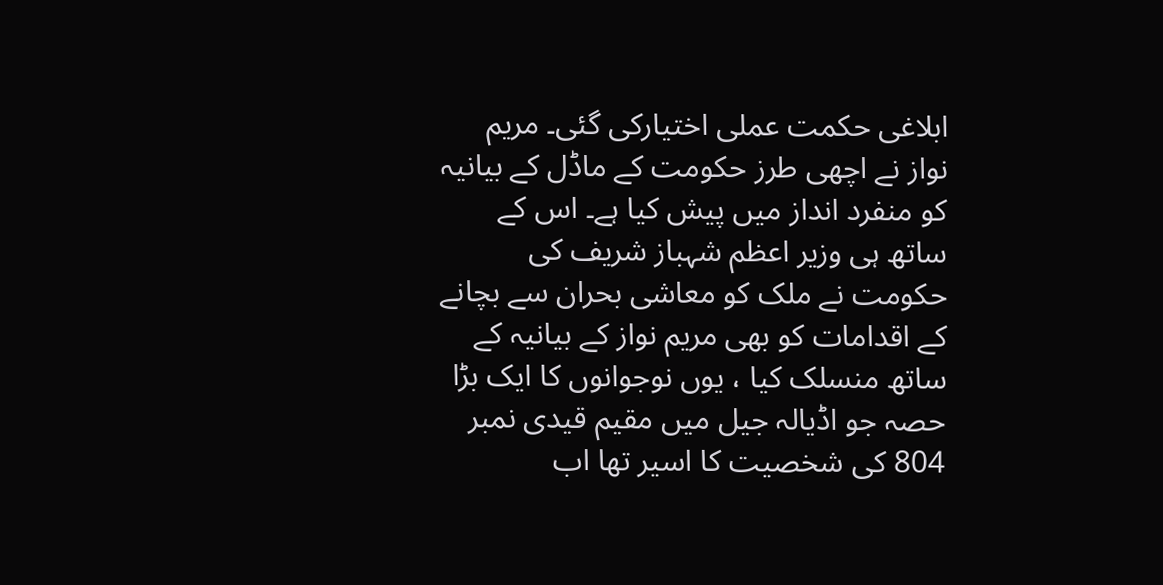ابلاغی حکمت عملی اختیارکی گئی۔ مریم نواز نے اچھی طرز حکومت کے ماڈل کے بیانیہ کو منفرد انداز میں پیش کیا ہے۔ اس کے ساتھ ہی وزیر اعظم شہباز شریف کی حکومت نے ملک کو معاشی بحران سے بچانے کے اقدامات کو بھی مریم نواز کے بیانیہ کے ساتھ منسلک کیا ، یوں نوجوانوں کا ایک بڑا حصہ جو اڈیالہ جیل میں مقیم قیدی نمبر 804 کی شخصیت کا اسیر تھا اب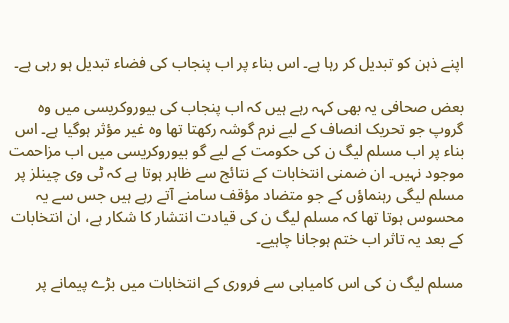اپنے ذہن کو تبدیل کر رہا ہے۔ اس بناء پر اب پنجاب کی فضاء تبدیل ہو رہی ہے۔

بعض صحافی یہ بھی کہہ رہے ہیں کہ اب پنجاب کی بیوروکریسی میں وہ گروپ جو تحریک انصاف کے لیے نرم گوشہ رکھتا تھا وہ غیر مؤثر ہوگیا ہے۔ اس بناء پر اب مسلم لیگ ن کی حکومت کے لیے گو بیوروکریسی میں اب مزاحمت موجود نہیں۔ ان ضمنی انتخابات کے نتائج سے ظاہر ہوتا ہے کہ ٹی وی چینلز پر مسلم لیگی رہنماؤں کے جو متضاد مؤقف سامنے آتے رہے ہیں جس سے یہ محسوس ہوتا تھا کہ مسلم لیگ ن کی قیادت انتشار کا شکار ہے، ان انتخابات کے بعد یہ تاثر اب ختم ہوجانا چاہیے۔

مسلم لیگ ن کی اس کامیابی سے فروری کے انتخابات میں بڑے پیمانے پر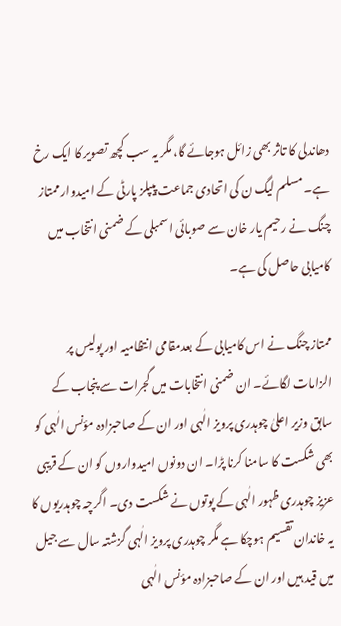دھاندلی کا تاثر بھی زائل ہوجائے گا، مگر یہ سب کچھ تصویر کا ایک رخ ہے۔ مسلم لیگ ن کی اتحادی جماعت پیپلز پارٹی کے امیدوار ممتاز چنگ نے رحیم یار خان سے صوبائی اسمبلی کے ضمنی انتخاب میں کامیابی حاصل کی ہے۔

ممتاز چنگ نے اس کامیابی کے بعدمقامی انتظامیہ اور پولیس پر الزامات لگائے۔ ان ضمنی انتخابات میں گجرات سے پنجاب کے سابق وزیر اعلیٰ چوہدری پرویز الٰہی اور ان کے صاحبزادہ مؤنس الٰہی کو بھی شکست کا سامنا کرنا پڑا۔ ان دونوں امیدواروں کو ان کے قریبی عزیز چوہدری ظہور الٰہی کے پوتوں نے شکست دی۔ اگرچہ چوہدریوں کا یہ خاندان تقسیم ہوچکا ہے مگر چوہدری پرویز الٰہی گزشتہ سال سے جیل میں قید ہیں اور ان کے صاحبزادہ مؤنس الٰہی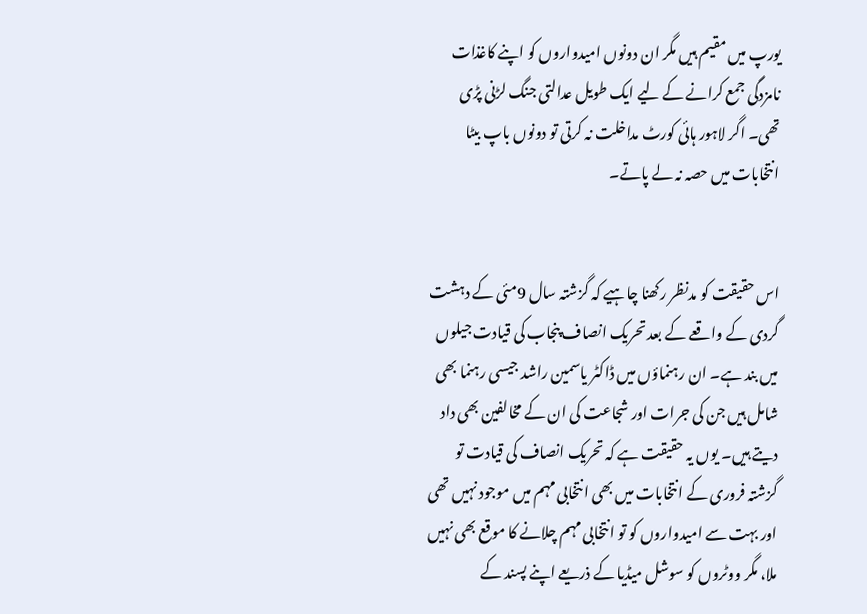یورپ میں مقیم ہیں مگر ان دونوں امیدواروں کو اپنے کاغذات نامزدگی جمع کرانے کے لیے ایک طویل عدالتی جنگ لڑنی پڑی تھی۔ اگر لاہور ہائی کورٹ مداخلت نہ کرتی تو دونوں باپ بیٹا انتخابات میں حصہ نہ لے پاتے۔


اس حقیقت کو مدنظر رکھنا چاہیے کہ گزشتہ سال 9مئی کے دہشت گردی کے واقعے کے بعد تحریک انصاف پنجاب کی قیادت جیلوں میں بند ہے۔ ان رہنماؤں میں ڈاکٹر یاسمین راشد جیسی رہنما بھی شامل ہیں جن کی جرات اور شجاعت کی ان کے مخالفین بھی داد دیتے ہیں۔ یوں یہ حقیقت ہے کہ تحریک انصاف کی قیادت تو گزشتہ فروری کے انتخابات میں بھی انتخابی مہم میں موجود نہیں تھی اور بہت سے امیدواروں کو تو انتخابی مہم چلانے کا موقع بھی نہیں ملا، مگر ووٹروں کو سوشل میڈیا کے ذریعے اپنے پسند کے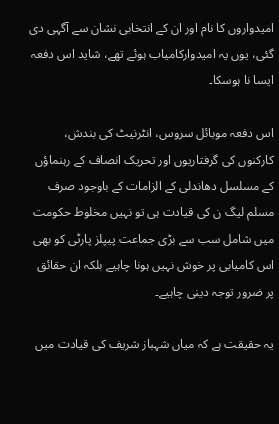امیدواروں کا نام اور ان کے انتخابی نشان سے آگہی دی گئی، یوں یہ امیدوارکامیاب ہوئے تھے، شاید اس دفعہ ایسا نا ہوسکا۔

اس دفعہ موبائل سروس، انٹرنیٹ کی بندش، کارکنوں کی گرفتاریوں اور تحریک انصاف کے رہنماؤں کے مسلسل دھاندلی کے الزامات کے باوجود صرف مسلم لیگ ن کی قیادت ہی تو نہیں مخلوط حکومت میں شامل سب سے بڑی جماعت پیپلز پارٹی کو بھی اس کامیابی پر خوش نہیں ہونا چاہیے بلکہ ان حقائق پر ضرور توجہ دینی چاہیے۔

یہ حقیقت ہے کہ میاں شہباز شریف کی قیادت میں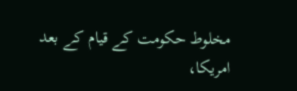مخلوط حکومت کے قیام کے بعد امریکا،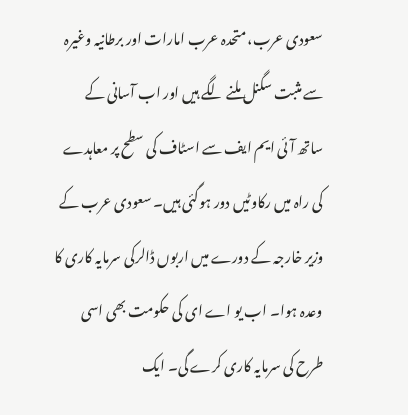سعودی عرب، متحدہ عرب امارات اور برطانیہ وغیرہ سے مثبت سگنل ملنے لگے ہیں اور اب آسانی کے ساتھ آئی ایم ایف سے اسٹاف کی سطح پر معاہدے کی راہ میں رکاوٹیں دور ہوگئی ہیں۔ سعودی عرب کے وزیر خارجہ کے دورے میں اربوں ڈالرکی سرمایہ کاری کا وعدہ ہوا۔ اب یو اے ای کی حکومت بھی اسی طرح کی سرمایہ کاری کرے گی۔ ایک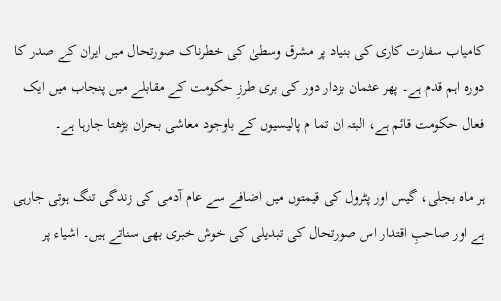کامیاب سفارت کاری کی بنیاد پر مشرق وسطیٰ کی خطرناک صورتحال میں ایران کے صدر کا دورہ اہم قدم ہے۔ پھر عثمان بزدار دور کی بری طرزِ حکومت کے مقابلے میں پنجاب میں ایک فعال حکومت قائم ہے، البتہ ان تما م پالیسیوں کے باوجود معاشی بحران بڑھتا جارہا ہے۔

ہر ماہ بجلی، گیس اور پٹرول کی قیمتوں میں اضافے سے عام آدمی کی زندگی تنگ ہوتی جارہی ہے اور صاحبِ اقتدار اس صورتحال کی تبدیلی کی خوش خبری بھی سناتے ہیں۔ اشیاء پر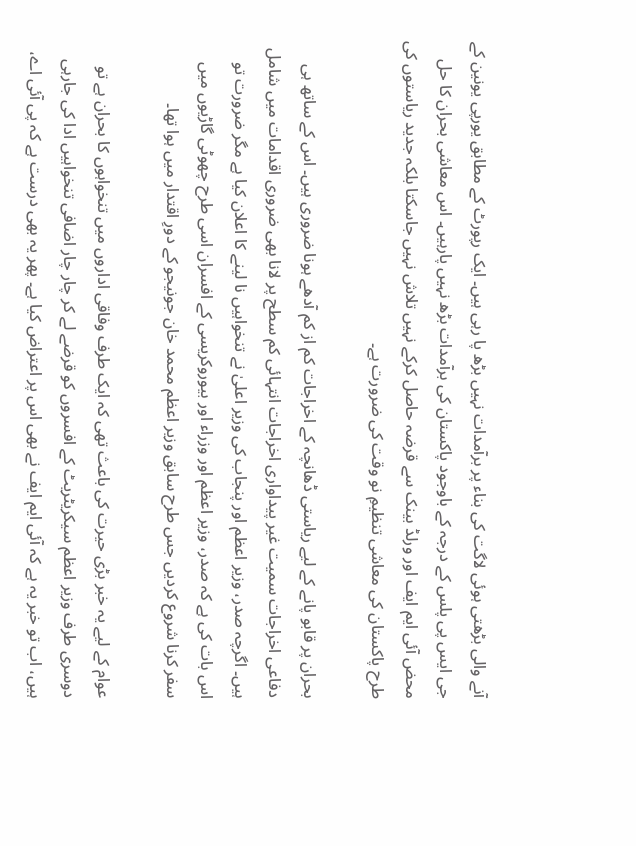آنے والی بڑھتی ہوئی لاگت کی بناء پر برآمدات نہیں بڑھ پا رہی ہیں۔ ایک رپورٹ کے مطابق یورپی یونین کے جی ایس پی پلس کے درجہ کے باوجود پاکستان کی برآمدات بڑھ نہیں پارہیں۔ اس معاشی بحران کا حل محض آئی ایم ایف اور ورلڈ بینک سے قرضہ حاصل کرکے نہیں تلاش نہیں جاسکتا بلکہ جدید ریاستوں کی طرح پاکستان کی معاشی تنظیمِ نو وقت کی ضرورت ہے۔

بحران پر قابو پانے کے لیے ریاستی ڈھانچہ کے اخراجات کم از کم آدھے ہونا ضروری ہیں۔ اس کے ساتھ ہی دفاعی اخراجات سمیت غیر پیداواری اخراجات انتہائی کم سطح پر لانا بھی ضروری اقدامات میں شامل ہیں۔ اگرچہ صدر، وزیر اعظم اور پنجاب کی وزیر اعلیٰ نے تنخواہیں نا لینے کا اعلان کیا ہے مگر ضرورت تو اس بات کی ہے کہ صدر، وزیر اعظم اور وزراء اور بیوروکریسی کے افسران اسی طرح چھوٹی گاڑیوں میں سفر کرنا شروع کردیں جس طرح سابق وزیر اعظم محمد خان جونیجو کے دورِ اقتدار میں ہوا تھا۔

عوام کے لیے یہ خبر بڑی حیرت کی باعث تھی کہ ایک طرف وفاقی اداروں میں تنخواہوں کا بحران ہے تو دوسری طرف وزیر اعظم سیکریٹریٹ کے افسروں کو قرضے لے کر چار چار اضافی تنخواہیں ادا کی جارہی ہیں، اب تو خبر یہ ہے کہ آئی ایم ایف نے بھی اس پر اعتراض کیا ہے۔ پھر یہ بھی درست ہے کہ پی آئی اے،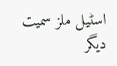اسٹیل ملز سمیت دیگر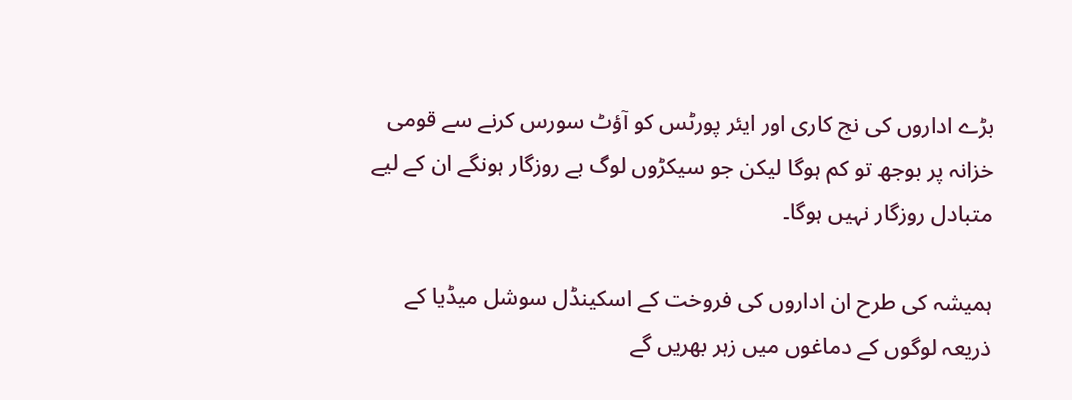بڑے اداروں کی نج کاری اور ایئر پورٹس کو آؤٹ سورس کرنے سے قومی خزانہ پر بوجھ تو کم ہوگا لیکن جو سیکڑوں لوگ بے روزگار ہونگے ان کے لیے متبادل روزگار نہیں ہوگا۔

ہمیشہ کی طرح ان اداروں کی فروخت کے اسکینڈل سوشل میڈیا کے ذریعہ لوگوں کے دماغوں میں زہر بھریں گے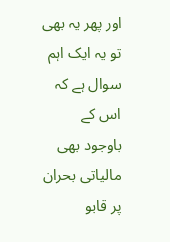اور پھر یہ بھی تو یہ ایک اہم سوال ہے کہ اس کے باوجود بھی مالیاتی بحران پر قابو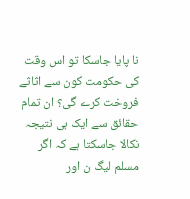نا پایا جاسکا تو اس وقت کی حکومت کون سے اثاثے فروخت کرے گی؟ ان تمام حقائق سے ایک ہی نتیجہ نکالا جاسکتا ہے کہ اگر مسلم لیگ ن اور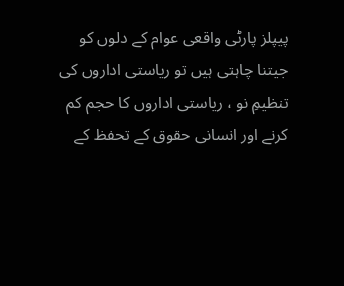پیپلز پارٹی واقعی عوام کے دلوں کو جیتنا چاہتی ہیں تو ریاستی اداروں کی تنظیمِ نو ، ریاستی اداروں کا حجم کم کرنے اور انسانی حقوق کے تحفظ کے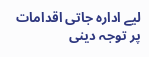لیے ادارہ جاتی اقدامات پر توجہ دینی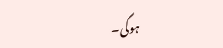ہوگی۔